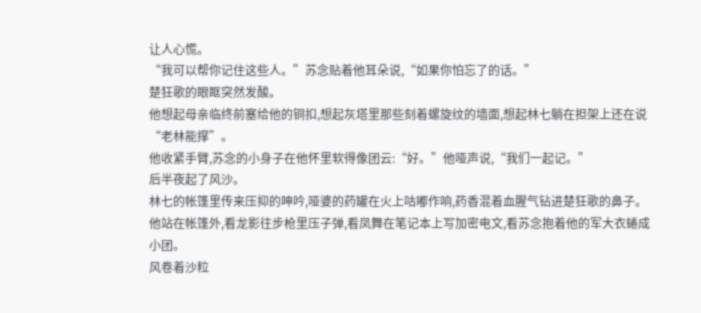让人心慌。
“我可以帮你记住这些人。”苏念贴着他耳朵说,“如果你怕忘了的话。”
楚狂歌的眼眶突然发酸。
他想起母亲临终前塞给他的铜扣,想起灰塔里那些刻着螺旋纹的墙面,想起林七躺在担架上还在说“老林能撑”。
他收紧手臂,苏念的小身子在他怀里软得像团云:“好。”他哑声说,“我们一起记。”
后半夜起了风沙。
林七的帐篷里传来压抑的呻吟,哑婆的药罐在火上咕嘟作响,药香混着血腥气钻进楚狂歌的鼻子。
他站在帐篷外,看龙影往步枪里压子弹,看凤舞在笔记本上写加密电文,看苏念抱着他的军大衣蜷成小团。
风卷着沙粒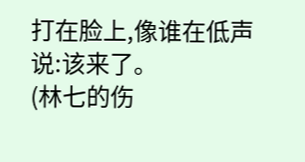打在脸上,像谁在低声说:该来了。
(林七的伤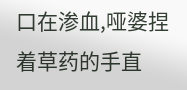口在渗血,哑婆捏着草药的手直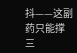抖——这副药只能撑三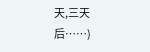天,三天后……)